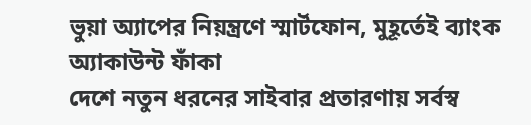ভুয়া অ্যাপের নিয়ন্ত্রণে স্মার্টফোন, মুহূর্তেই ব্যাংক অ্যাকাউন্ট ফাঁকা
দেশে নতুন ধরনের সাইবার প্রতারণায় সর্বস্ব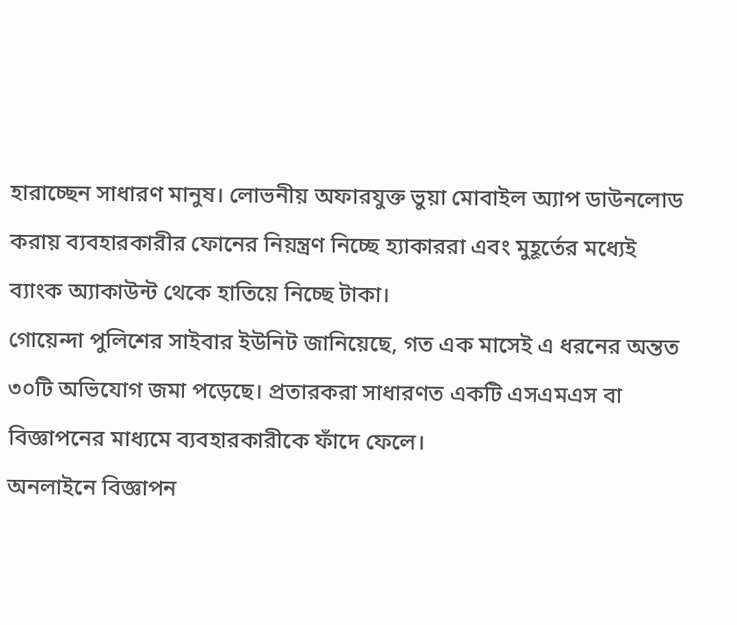হারাচ্ছেন সাধারণ মানুষ। লোভনীয় অফারযুক্ত ভুয়া মোবাইল অ্যাপ ডাউনলোড করায় ব্যবহারকারীর ফোনের নিয়ন্ত্রণ নিচ্ছে হ্যাকাররা এবং মুহূর্তের মধ্যেই ব্যাংক অ্যাকাউন্ট থেকে হাতিয়ে নিচ্ছে টাকা।
গোয়েন্দা পুলিশের সাইবার ইউনিট জানিয়েছে, গত এক মাসেই এ ধরনের অন্তত ৩০টি অভিযোগ জমা পড়েছে। প্রতারকরা সাধারণত একটি এসএমএস বা বিজ্ঞাপনের মাধ্যমে ব্যবহারকারীকে ফাঁদে ফেলে।
অনলাইনে বিজ্ঞাপন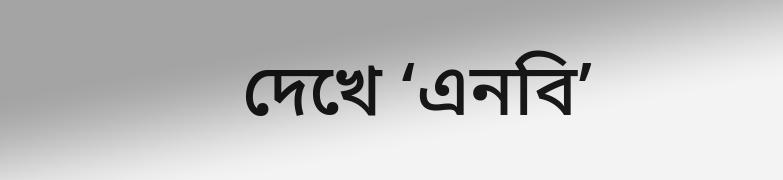দেখে ‘এনবি’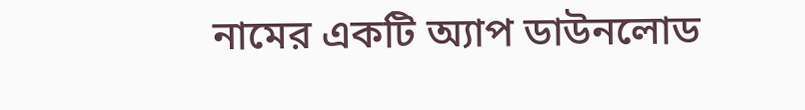নামের একটি অ্যাপ ডাউনলোড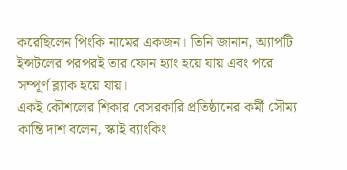করেছিলেন পিংকি নামের একজন। তিনি জানান, অ্যাপটি ইন্সটলের পরপরই তার ফোন হ্যাং হয়ে যায় এবং পরে সম্পূর্ণ ব্ল্যাক হয়ে যায়।
একই কৌশলের শিকার বেসরকারি প্রতিষ্ঠানের কর্মী সৌম্য কান্তি দাশ বলেন, স্কাই ব্যাংকিং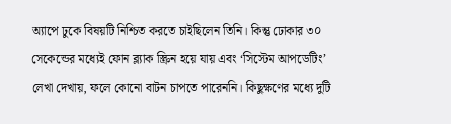অ্যাপে ঢুকে বিষয়টি নিশ্চিত করতে চাইছিলেন তিনি। কিন্তু ঢোকার ৩০ সেকেন্ডের মধ্যেই ফোন ব্ল্যাক স্ক্রিন হয়ে যায় এবং ‘সিস্টেম আপডেটিং’ লেখা দেখায়, ফলে কোনো বাটন চাপতে পারেননি। কিছুক্ষণের মধ্যে দুটি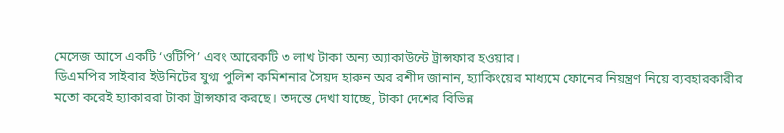মেসেজ আসে একটি ‘ওটিপি’ এবং আরেকটি ৩ লাখ টাকা অন্য অ্যাকাউন্টে ট্রান্সফার হওয়ার।
ডিএমপির সাইবার ইউনিটের যুগ্ম পুলিশ কমিশনার সৈয়দ হারুন অর রশীদ জানান, হ্যাকিংয়ের মাধ্যমে ফোনের নিয়ন্ত্রণ নিয়ে ব্যবহারকারীর মতো করেই হ্যাকাররা টাকা ট্রান্সফার করছে। তদন্তে দেখা যাচ্ছে, টাকা দেশের বিভিন্ন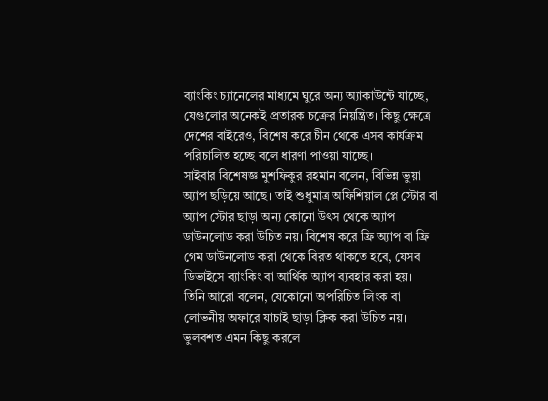ব্যাংকিং চ্যানেলের মাধ্যমে ঘুরে অন্য অ্যাকাউন্টে যাচ্ছে, যেগুলোর অনেকই প্রতারক চক্রের নিয়ন্ত্রিত। কিছু ক্ষেত্রে দেশের বাইরেও, বিশেষ করে চীন থেকে এসব কার্যক্রম পরিচালিত হচ্ছে বলে ধারণা পাওয়া যাচ্ছে।
সাইবার বিশেষজ্ঞ মুশফিকুর রহমান বলেন, বিভিন্ন ভুয়া অ্যাপ ছড়িয়ে আছে। তাই শুধুমাত্র অফিশিয়াল প্লে স্টোর বা অ্যাপ স্টোর ছাড়া অন্য কোনো উৎস থেকে অ্যাপ ডাউনলোড করা উচিত নয়। বিশেষ করে ফ্রি অ্যাপ বা ফ্রি গেম ডাউনলোড করা থেকে বিরত থাকতে হবে, যেসব ডিভাইসে ব্যাংকিং বা আর্থিক অ্যাপ ব্যবহার করা হয়।
তিনি আরো বলেন, যেকোনো অপরিচিত লিংক বা লোভনীয় অফারে যাচাই ছাড়া ক্লিক করা উচিত নয়। ভুলবশত এমন কিছু করলে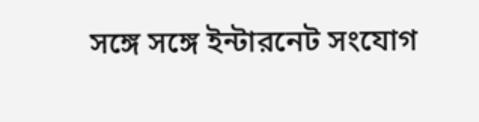সঙ্গে সঙ্গে ইন্টারনেট সংযোগ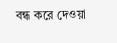বন্ধ করে দেওয়া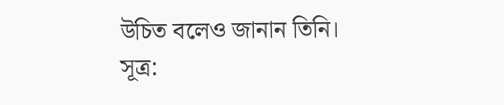উচিত বলেও জানান তিনি।
সূত্র: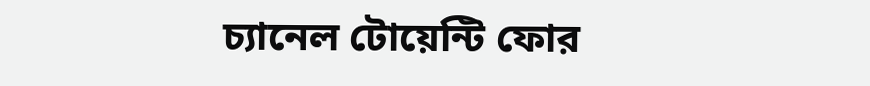চ্যানেল টোয়েন্টি ফোর